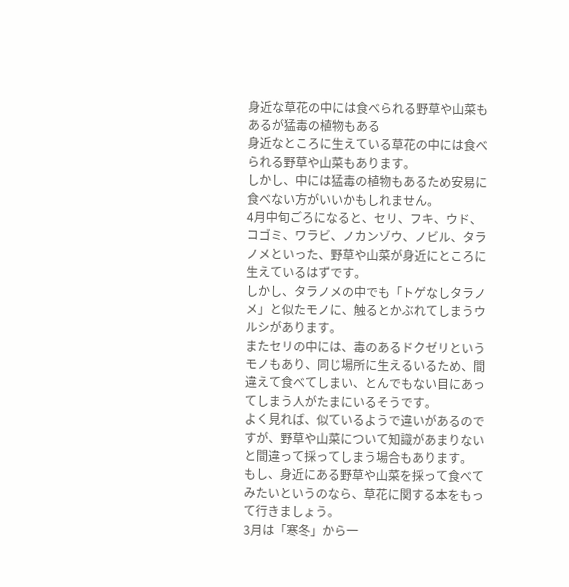身近な草花の中には食べられる野草や山菜もあるが猛毒の植物もある
身近なところに生えている草花の中には食べられる野草や山菜もあります。
しかし、中には猛毒の植物もあるため安易に食べない方がいいかもしれません。
4月中旬ごろになると、セリ、フキ、ウド、コゴミ、ワラビ、ノカンゾウ、ノビル、タラノメといった、野草や山菜が身近にところに生えているはずです。
しかし、タラノメの中でも「トゲなしタラノメ」と似たモノに、触るとかぶれてしまうウルシがあります。
またセリの中には、毒のあるドクゼリというモノもあり、同じ場所に生えるいるため、間違えて食べてしまい、とんでもない目にあってしまう人がたまにいるそうです。
よく見れば、似ているようで違いがあるのですが、野草や山菜について知識があまりないと間違って採ってしまう場合もあります。
もし、身近にある野草や山菜を採って食べてみたいというのなら、草花に関する本をもって行きましょう。
3月は「寒冬」から一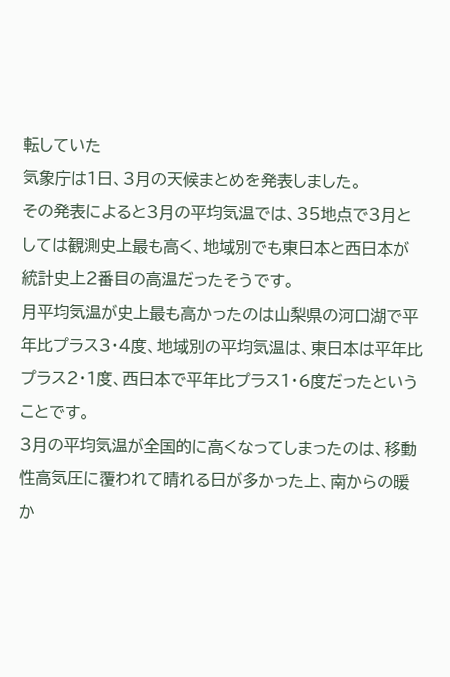転していた
気象庁は1日、3月の天候まとめを発表しました。
その発表によると3月の平均気温では、35地点で3月としては観測史上最も高く、地域別でも東日本と西日本が統計史上2番目の高温だったそうです。
月平均気温が史上最も高かったのは山梨県の河口湖で平年比プラス3・4度、地域別の平均気温は、東日本は平年比プラス2・1度、西日本で平年比プラス1・6度だったということです。
3月の平均気温が全国的に高くなってしまったのは、移動性高気圧に覆われて晴れる日が多かった上、南からの暖か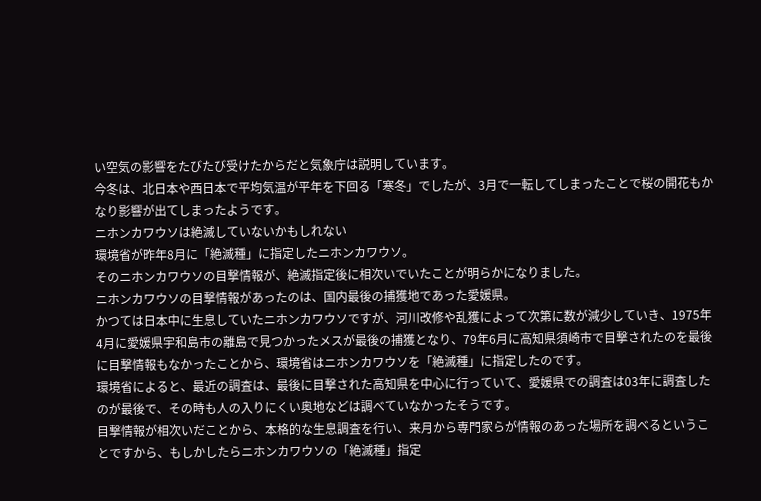い空気の影響をたびたび受けたからだと気象庁は説明しています。
今冬は、北日本や西日本で平均気温が平年を下回る「寒冬」でしたが、3月で一転してしまったことで桜の開花もかなり影響が出てしまったようです。
ニホンカワウソは絶滅していないかもしれない
環境省が昨年8月に「絶滅種」に指定したニホンカワウソ。
そのニホンカワウソの目撃情報が、絶滅指定後に相次いでいたことが明らかになりました。
ニホンカワウソの目撃情報があったのは、国内最後の捕獲地であった愛媛県。
かつては日本中に生息していたニホンカワウソですが、河川改修や乱獲によって次第に数が減少していき、1975年4月に愛媛県宇和島市の離島で見つかったメスが最後の捕獲となり、79年6月に高知県須崎市で目撃されたのを最後に目撃情報もなかったことから、環境省はニホンカワウソを「絶滅種」に指定したのです。
環境省によると、最近の調査は、最後に目撃された高知県を中心に行っていて、愛媛県での調査は03年に調査したのが最後で、その時も人の入りにくい奥地などは調べていなかったそうです。
目撃情報が相次いだことから、本格的な生息調査を行い、来月から専門家らが情報のあった場所を調べるということですから、もしかしたらニホンカワウソの「絶滅種」指定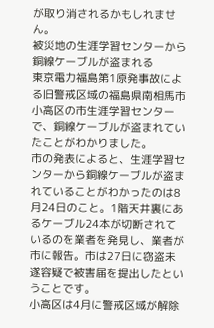が取り消されるかもしれません。
被災地の生涯学習センターから銅線ケーブルが盗まれる
東京電力福島第1原発事故による旧警戒区域の福島県南相馬市小高区の市生涯学習センターで、銅線ケーブルが盗まれていたことがわかりました。
市の発表によると、生涯学習センターから銅線ケーブルが盗まれていることがわかったのは8月24日のこと。1階天井裏にあるケーブル24本が切断されているのを業者を発見し、業者が市に報告。市は27日に窃盗未遂容疑で被害届を提出したということです。
小高区は4月に警戒区域が解除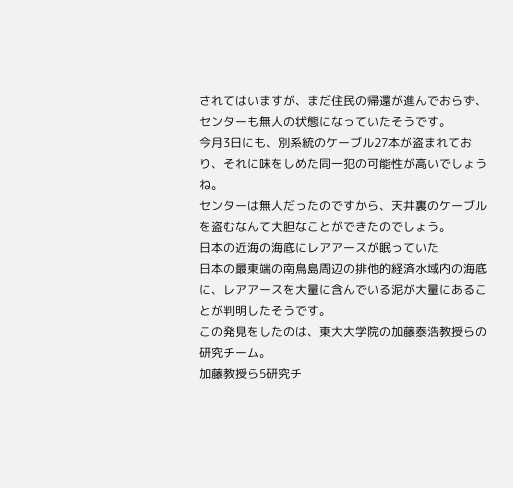されてはいますが、まだ住民の帰還が進んでおらず、センターも無人の状態になっていたそうです。
今月3日にも、別系統のケーブル27本が盗まれており、それに味をしめた同一犯の可能性が高いでしょうね。
センターは無人だったのですから、天井裏のケーブルを盗むなんて大胆なことができたのでしょう。
日本の近海の海底にレアアースが眠っていた
日本の最東端の南鳥島周辺の排他的経済水域内の海底に、レアアースを大量に含んでいる泥が大量にあることが判明したそうです。
この発見をしたのは、東大大学院の加藤泰浩教授らの研究チーム。
加藤教授ら5研究チ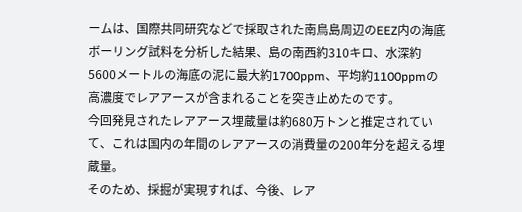ームは、国際共同研究などで採取された南鳥島周辺のEEZ内の海底ボーリング試料を分析した結果、島の南西約310キロ、水深約5600メートルの海底の泥に最大約1700ppm、平均約1100ppmの高濃度でレアアースが含まれることを突き止めたのです。
今回発見されたレアアース埋蔵量は約680万トンと推定されていて、これは国内の年間のレアアースの消費量の200年分を超える埋蔵量。
そのため、採掘が実現すれば、今後、レア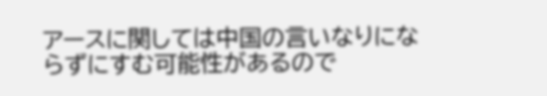アースに関しては中国の言いなりにならずにすむ可能性があるので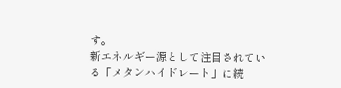す。
新エネルギー源として注目されている「メタンハイドレート」に続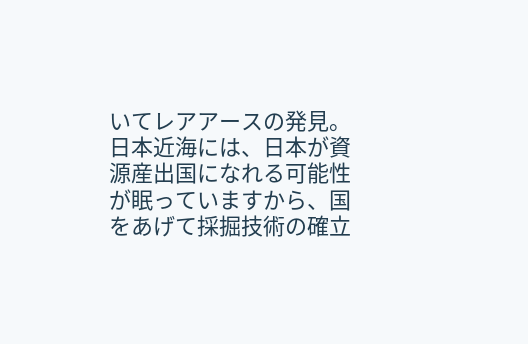いてレアアースの発見。
日本近海には、日本が資源産出国になれる可能性が眠っていますから、国をあげて採掘技術の確立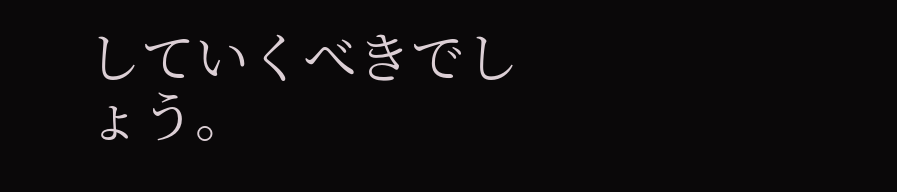していくべきでしょう。